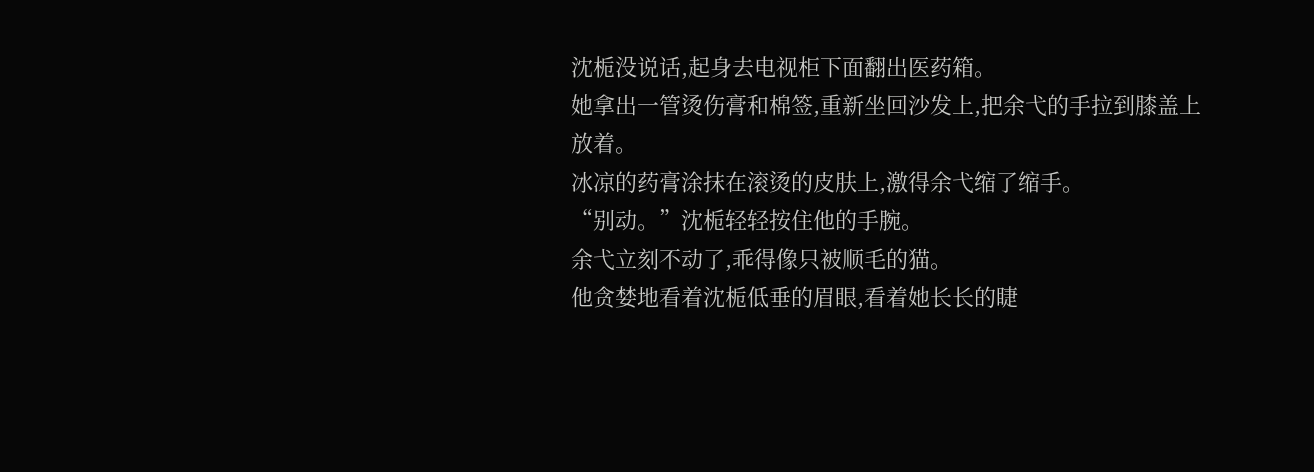沈栀没说话,起身去电视柜下面翻出医药箱。
她拿出一管烫伤膏和棉签,重新坐回沙发上,把余弋的手拉到膝盖上放着。
冰凉的药膏涂抹在滚烫的皮肤上,激得余弋缩了缩手。
“别动。”沈栀轻轻按住他的手腕。
余弋立刻不动了,乖得像只被顺毛的猫。
他贪婪地看着沈栀低垂的眉眼,看着她长长的睫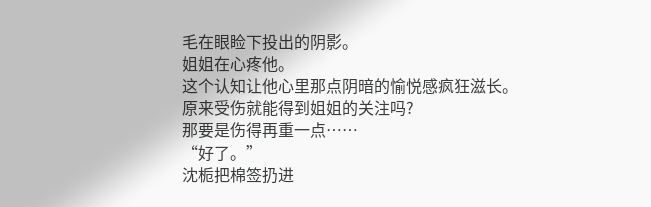毛在眼睑下投出的阴影。
姐姐在心疼他。
这个认知让他心里那点阴暗的愉悦感疯狂滋长。
原来受伤就能得到姐姐的关注吗?
那要是伤得再重一点……
“好了。”
沈栀把棉签扔进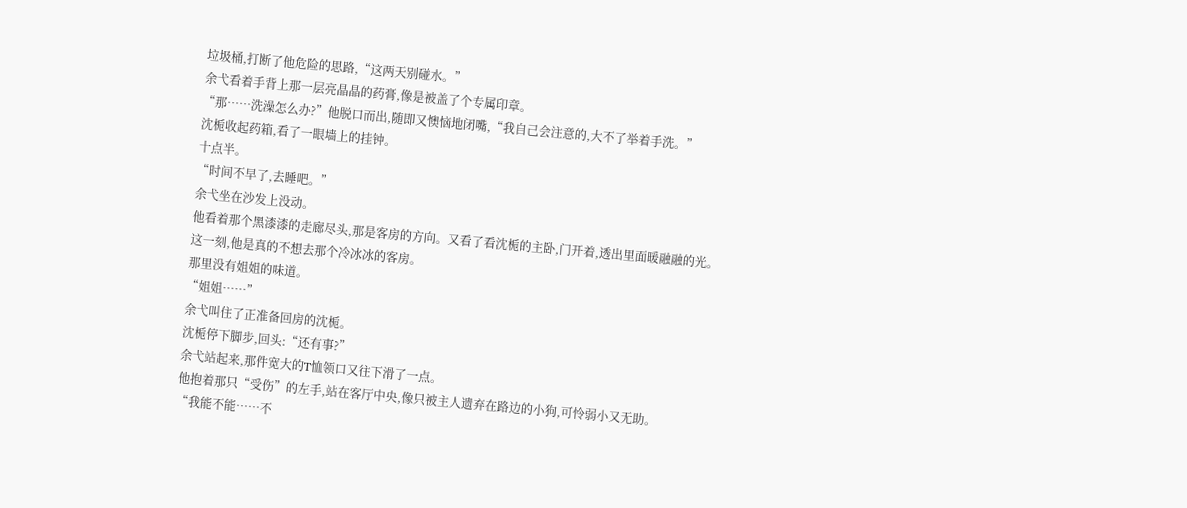垃圾桶,打断了他危险的思路,“这两天别碰水。”
余弋看着手背上那一层亮晶晶的药膏,像是被盖了个专属印章。
“那……洗澡怎么办?”他脱口而出,随即又懊恼地闭嘴,“我自己会注意的,大不了举着手洗。”
沈栀收起药箱,看了一眼墙上的挂钟。
十点半。
“时间不早了,去睡吧。”
余弋坐在沙发上没动。
他看着那个黑漆漆的走廊尽头,那是客房的方向。又看了看沈栀的主卧,门开着,透出里面暖融融的光。
这一刻,他是真的不想去那个冷冰冰的客房。
那里没有姐姐的味道。
“姐姐……”
余弋叫住了正准备回房的沈栀。
沈栀停下脚步,回头:“还有事?”
余弋站起来,那件宽大的T恤领口又往下滑了一点。
他抱着那只“受伤”的左手,站在客厅中央,像只被主人遗弃在路边的小狗,可怜弱小又无助。
“我能不能……不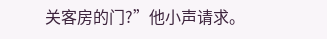关客房的门?”他小声请求。